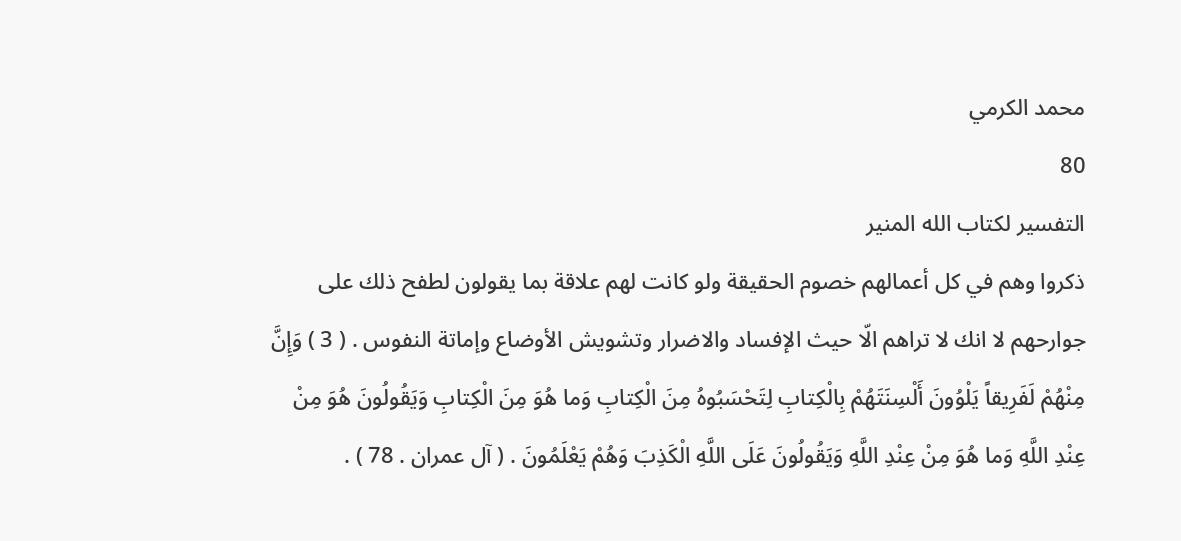محمد الكرمي
80
التفسير لكتاب الله المنير
ذكروا وهم في كل أعمالهم خصوم الحقيقة ولو كانت لهم علاقة بما يقولون لطفح ذلك على جوارحهم لا انك لا تراهم الّا حيث الإفساد والاضرار وتشويش الأوضاع وإماتة النفوس . ( 3 ) وَإِنَّ مِنْهُمْ لَفَرِيقاً يَلْوُونَ أَلْسِنَتَهُمْ بِالْكِتابِ لِتَحْسَبُوهُ مِنَ الْكِتابِ وَما هُوَ مِنَ الْكِتابِ وَيَقُولُونَ هُوَ مِنْ عِنْدِ اللَّهِ وَما هُوَ مِنْ عِنْدِ اللَّهِ وَيَقُولُونَ عَلَى اللَّهِ الْكَذِبَ وَهُمْ يَعْلَمُونَ . ( آل عمران . 78 ) .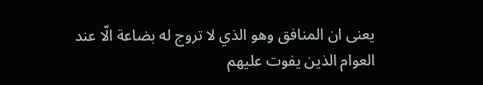يعنى ان المنافق وهو الذي لا تروج له بضاعة الّا عند العوام الذين يفوت عليهم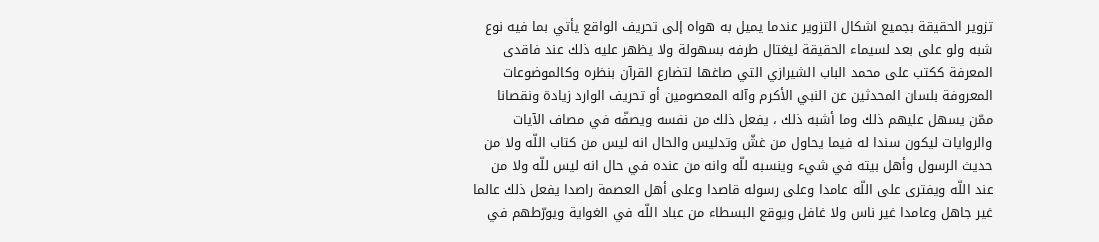تزوير الحقيقة بجميع اشكال التزوير عندما يميل به هواه إلى تحريف الواقع يأتي بما فيه نوع شبه ولو على بعد لسيماء الحقيقة ليغتال طرفه بسهولة ولا يظهر عليه ذلك عند فاقدى المعرفة ككتب على محمد الباب الشيرازي التي صاغها لتضارع القرآن بنظره وكالموضوعات المعروفة بلسان المحدثين عن النبي الأكرم وآله المعصومين أو تحريف الوارد زيادة ونقصانا ممّن يسهل عليهم ذلك وما أشبه ذلك ، يفعل ذلك من نفسه ويصفّه في مصاف الآيات والروايات ليكون سندا له فيما يحاول من غشّ وتدليس والحال انه ليس من كتاب اللّه ولا من حديث الرسول وأهل بيته في شيء وينسبه للّه وانه من عنده في حال انه ليس للّه ولا من عند اللّه ويفترى على اللّه عامدا وعلى رسوله قاصدا وعلى أهل العصمة راصدا يفعل ذلك عالما غير جاهل وعامدا غير ناس ولا غافل ويوقع البسطاء من عباد اللّه في الغواية ويورّطهم في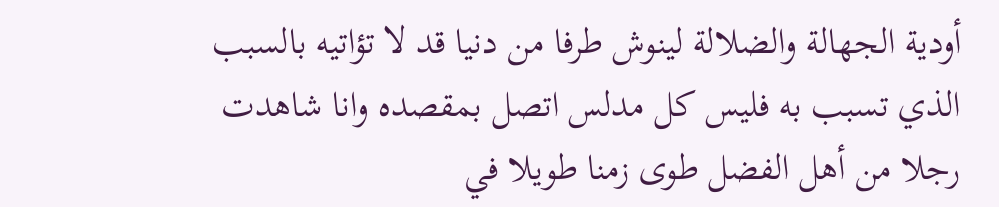أودية الجهالة والضلالة لينوش طرفا من دنيا قد لا تؤاتيه بالسبب الذي تسبب به فليس كل مدلس اتصل بمقصده وانا شاهدت رجلا من أهل الفضل طوى زمنا طويلا في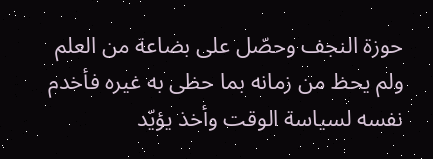حوزة النجف وحصّل على بضاعة من العلم ولم يحظ من زمانه بما حظى به غيره فأخدم نفسه لسياسة الوقت وأخذ يؤيّد